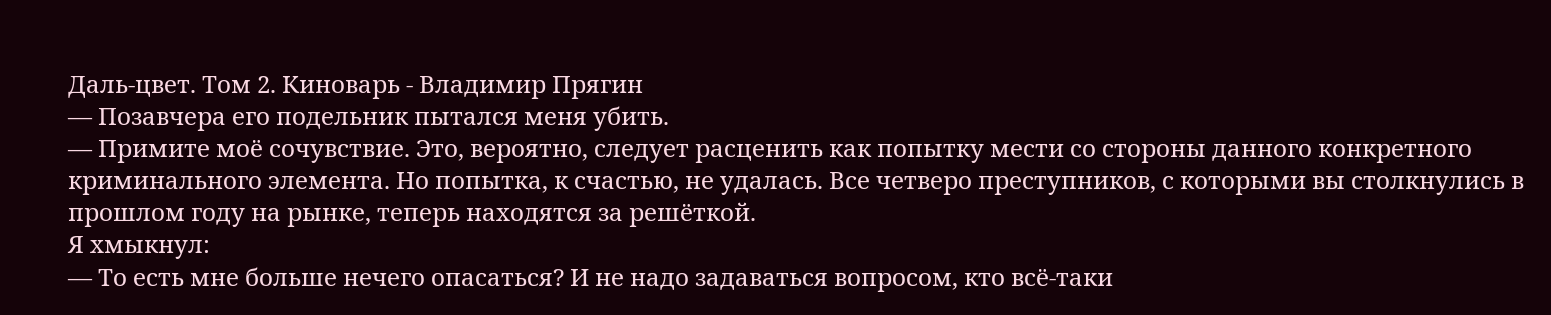Даль-цвет. Том 2. Киноварь - Владимир Прягин
— Позавчера его подельник пытался меня убить.
— Примите моё сочувствие. Это, вероятно, следует расценить как попытку мести со стороны данного конкретного криминального элемента. Но попытка, к счастью, не удалась. Все четверо преступников, с которыми вы столкнулись в прошлом году на рынке, теперь находятся за решёткой.
Я хмыкнул:
— То есть мне больше нечего опасаться? И не надо задаваться вопросом, кто всё-таки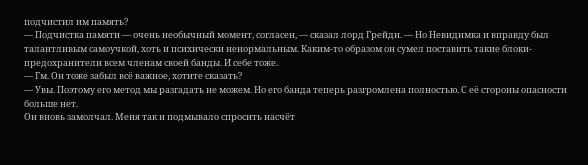подчистил им память?
— Подчистка памяти — очень необычный момент, согласен, — сказал лорд Грейди. — Но Невидимка и вправду был талантливым самоучкой, хоть и психически ненормальным. Каким-то образом он сумел поставить такие блоки-предохранители всем членам своей банды. И себе тоже.
— Гм. Он тоже забыл всё важное, хотите сказать?
— Увы. Поэтому его метод мы разгадать не можем. Но его банда теперь разгромлена полностью. С её стороны опасности больше нет.
Он вновь замолчал. Меня так и подмывало спросить насчёт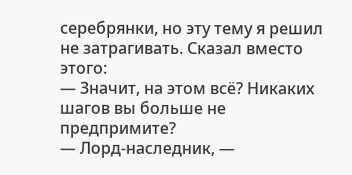серебрянки, но эту тему я решил не затрагивать. Сказал вместо этого:
— Значит, на этом всё? Никаких шагов вы больше не предпримите?
— Лорд-наследник, —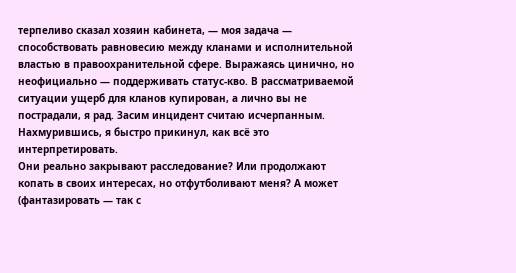терпеливо сказал хозяин кабинета, — моя задача — способствовать равновесию между кланами и исполнительной властью в правоохранительной сфере. Выражаясь цинично, но неофициально — поддерживать статус-кво. В рассматриваемой ситуации ущерб для кланов купирован, а лично вы не пострадали, я рад. Засим инцидент считаю исчерпанным.
Нахмурившись, я быстро прикинул, как всё это интерпретировать.
Они реально закрывают расследование? Или продолжают копать в своих интересах, но отфутболивают меня? А может (фантазировать — так с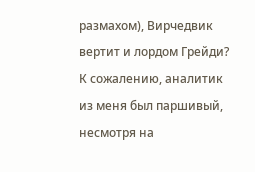размахом), Вирчедвик вертит и лордом Грейди?
К сожалению, аналитик из меня был паршивый, несмотря на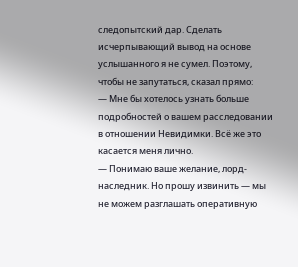следопытский дар. Сделать исчерпывающий вывод на основе услышанного я не сумел. Поэтому, чтобы не запутаться, сказал прямо:
— Мне бы хотелось узнать больше подробностей о вашем расследовании в отношении Невидимки. Всё же это касается меня лично.
— Понимаю ваше желание, лорд-наследник. Но прошу извинить — мы не можем разглашать оперативную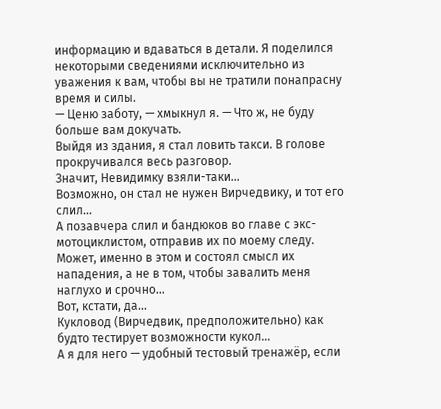информацию и вдаваться в детали. Я поделился некоторыми сведениями исключительно из уважения к вам, чтобы вы не тратили понапрасну время и силы.
— Ценю заботу, — хмыкнул я. — Что ж, не буду больше вам докучать.
Выйдя из здания, я стал ловить такси. В голове прокручивался весь разговор.
Значит, Невидимку взяли-таки…
Возможно, он стал не нужен Вирчедвику, и тот его слил…
А позавчера слил и бандюков во главе с экс-мотоциклистом, отправив их по моему следу. Может, именно в этом и состоял смысл их нападения, а не в том, чтобы завалить меня наглухо и срочно…
Вот, кстати, да…
Кукловод (Вирчедвик, предположительно) как будто тестирует возможности кукол…
А я для него — удобный тестовый тренажёр, если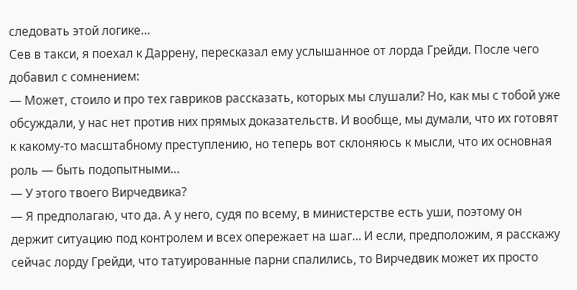следовать этой логике…
Сев в такси, я поехал к Даррену, пересказал ему услышанное от лорда Грейди. После чего добавил с сомнением:
— Может, стоило и про тех гавриков рассказать, которых мы слушали? Но, как мы с тобой уже обсуждали, у нас нет против них прямых доказательств. И вообще, мы думали, что их готовят к какому-то масштабному преступлению, но теперь вот склоняюсь к мысли, что их основная роль — быть подопытными…
— У этого твоего Вирчедвика?
— Я предполагаю, что да. А у него, судя по всему, в министерстве есть уши, поэтому он держит ситуацию под контролем и всех опережает на шаг… И если, предположим, я расскажу сейчас лорду Грейди, что татуированные парни спалились, то Вирчедвик может их просто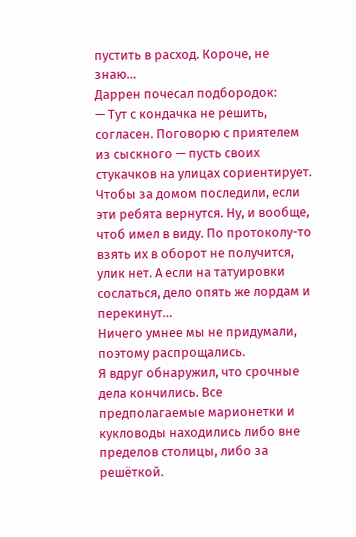пустить в расход. Короче, не знаю…
Даррен почесал подбородок:
— Тут с кондачка не решить, согласен. Поговорю с приятелем из сыскного — пусть своих стукачков на улицах сориентирует. Чтобы за домом последили, если эти ребята вернутся. Ну, и вообще, чтоб имел в виду. По протоколу-то взять их в оборот не получится, улик нет. А если на татуировки сослаться, дело опять же лордам и перекинут…
Ничего умнее мы не придумали, поэтому распрощались.
Я вдруг обнаружил, что срочные дела кончились. Все предполагаемые марионетки и кукловоды находились либо вне пределов столицы, либо за решёткой.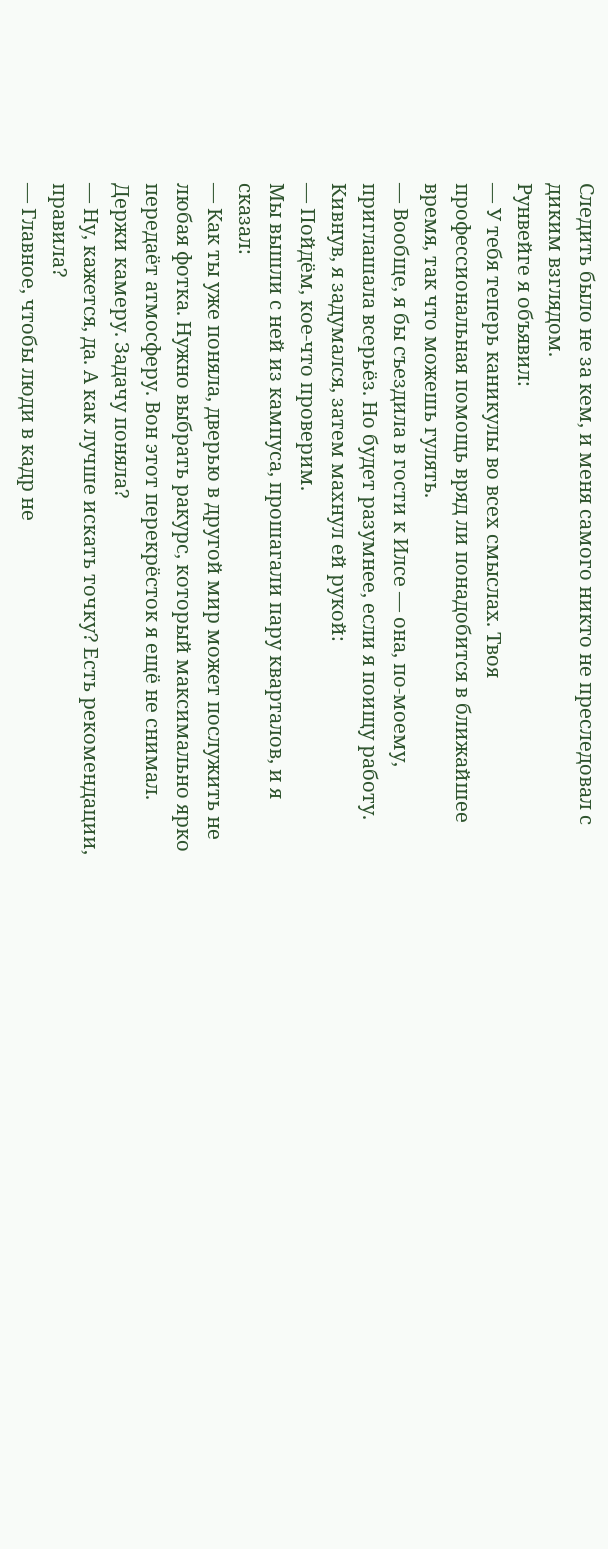Следить было не за кем, и меня самого никто не преследовал с диким взглядом.
Рунвейге я объявил:
— У тебя теперь каникулы во всех смыслах. Твоя профессиональная помощь вряд ли понадобится в ближайшее время, так что можешь гулять.
— Вообще, я бы съездила в гости к Илсе — она, по-моему, приглашала всерьёз. Но будет разумнее, если я поищу работу.
Кивнув, я задумался, затем махнул ей рукой:
— Пойдём, кое-что проверим.
Мы вышли с ней из кампуса, прошагали пару кварталов, и я сказал:
— Как ты уже поняла, дверью в другой мир может послужить не любая фотка. Нужно выбрать ракурс, который максимально ярко передаёт атмосферу. Вон этот перекрёсток я ещё не снимал. Держи камеру. Задачу поняла?
— Ну, кажется, да. А как лучше искать точку? Есть рекомендации, правила?
— Главное, чтобы люди в кадр не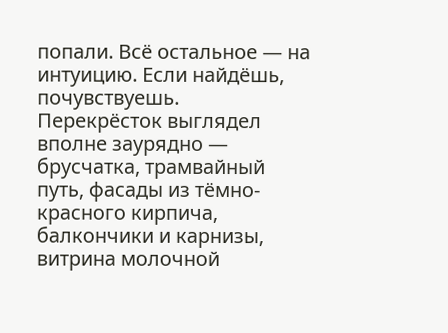попали. Всё остальное — на интуицию. Если найдёшь, почувствуешь.
Перекрёсток выглядел вполне заурядно — брусчатка, трамвайный путь, фасады из тёмно-красного кирпича, балкончики и карнизы, витрина молочной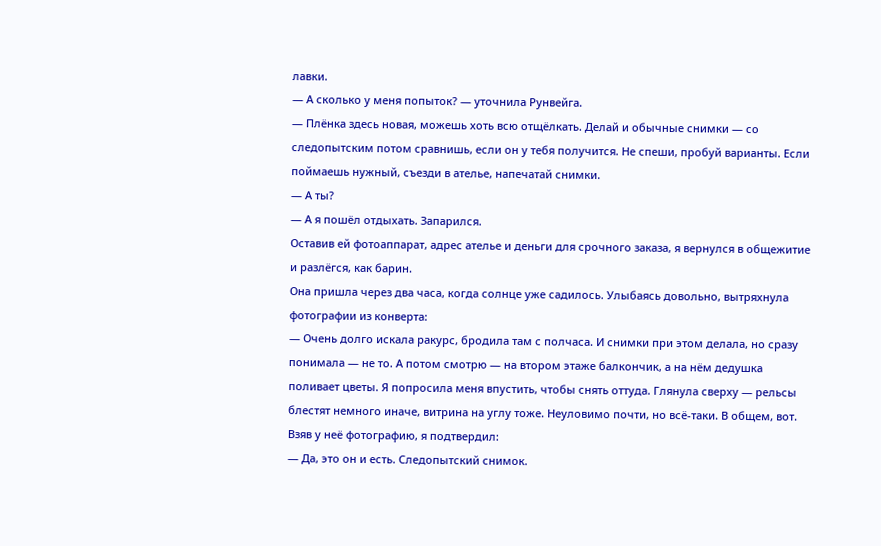лавки.
— А сколько у меня попыток? — уточнила Рунвейга.
— Плёнка здесь новая, можешь хоть всю отщёлкать. Делай и обычные снимки — со следопытским потом сравнишь, если он у тебя получится. Не спеши, пробуй варианты. Если поймаешь нужный, съезди в ателье, напечатай снимки.
— А ты?
— А я пошёл отдыхать. Запарился.
Оставив ей фотоаппарат, адрес ателье и деньги для срочного заказа, я вернулся в общежитие и разлёгся, как барин.
Она пришла через два часа, когда солнце уже садилось. Улыбаясь довольно, вытряхнула фотографии из конверта:
— Очень долго искала ракурс, бродила там с полчаса. И снимки при этом делала, но сразу понимала — не то. А потом смотрю — на втором этаже балкончик, а на нём дедушка поливает цветы. Я попросила меня впустить, чтобы снять оттуда. Глянула сверху — рельсы блестят немного иначе, витрина на углу тоже. Неуловимо почти, но всё-таки. В общем, вот.
Взяв у неё фотографию, я подтвердил:
— Да, это он и есть. Следопытский снимок.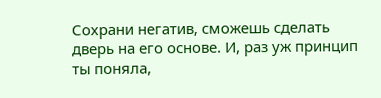Сохрани негатив, сможешь сделать дверь на его основе. И, раз уж принцип ты поняла,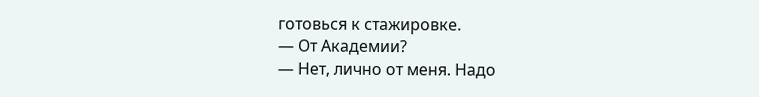готовься к стажировке.
— От Академии?
— Нет, лично от меня. Надо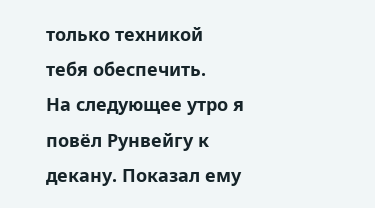только техникой тебя обеспечить.
На следующее утро я повёл Рунвейгу к декану. Показал ему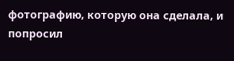фотографию, которую она сделала, и попросил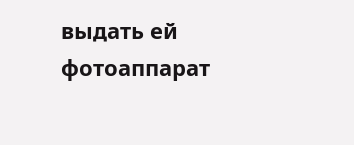выдать ей фотоаппарат